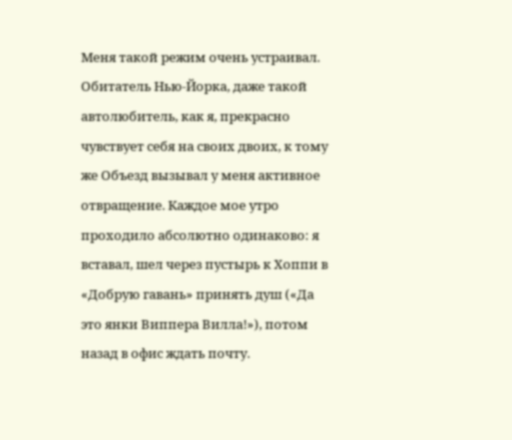Меня такой режим очень устраивал. Обитатель Нью-Йорка, даже такой автолюбитель, как я, прекрасно чувствует себя на своих двоих, к тому же Объезд вызывал у меня активное отвращение. Каждое мое утро проходило абсолютно одинаково: я вставал, шел через пустырь к Хоппи в «Добрую гавань» принять душ («Да это янки Виппера Вилла!»), потом назад в офис ждать почту.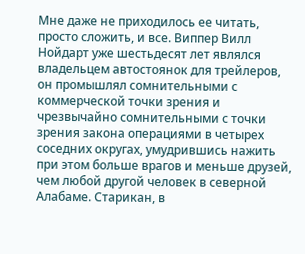Мне даже не приходилось ее читать, просто сложить, и все. Виппер Вилл Нойдарт уже шестьдесят лет являлся владельцем автостоянок для трейлеров, он промышлял сомнительными с коммерческой точки зрения и чрезвычайно сомнительными с точки зрения закона операциями в четырех соседних округах, умудрившись нажить при этом больше врагов и меньше друзей, чем любой другой человек в северной Алабаме. Старикан, в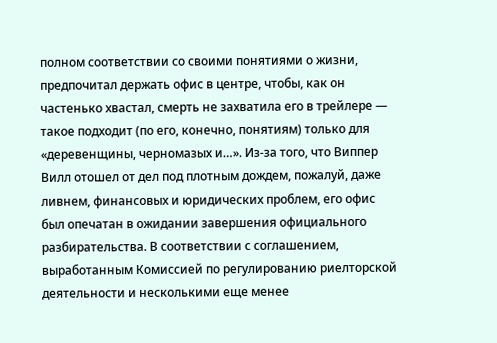полном соответствии со своими понятиями о жизни, предпочитал держать офис в центре, чтобы, как он частенько хвастал, смерть не захватила его в трейлере — такое подходит (по его, конечно, понятиям) только для «деревенщины, черномазых и…». Из-за того, что Виппер Вилл отошел от дел под плотным дождем, пожалуй, даже ливнем, финансовых и юридических проблем, его офис был опечатан в ожидании завершения официального разбирательства. В соответствии с соглашением, выработанным Комиссией по регулированию риелторской деятельности и несколькими еще менее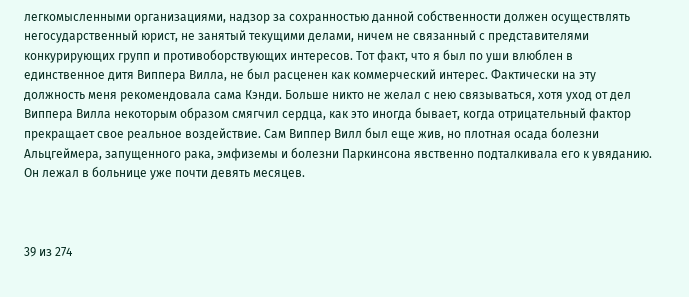легкомысленными организациями, надзор за сохранностью данной собственности должен осуществлять негосударственный юрист, не занятый текущими делами, ничем не связанный с представителями конкурирующих групп и противоборствующих интересов. Тот факт, что я был по уши влюблен в единственное дитя Виппера Вилла, не был расценен как коммерческий интерес. Фактически на эту должность меня рекомендовала сама Кэнди. Больше никто не желал с нею связываться, хотя уход от дел Виппера Вилла некоторым образом смягчил сердца, как это иногда бывает, когда отрицательный фактор прекращает свое реальное воздействие. Сам Виппер Вилл был еще жив, но плотная осада болезни Альцгеймера, запущенного рака, эмфиземы и болезни Паркинсона явственно подталкивала его к увяданию. Он лежал в больнице уже почти девять месяцев.



39 из 274